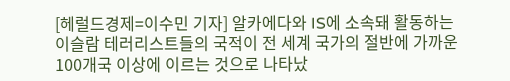[헤럴드경제=이수민 기자] 알카에다와 IS에 소속돼 활동하는 이슬람 테러리스트들의 국적이 전 세계 국가의 절반에 가까운 100개국 이상에 이르는 것으로 나타났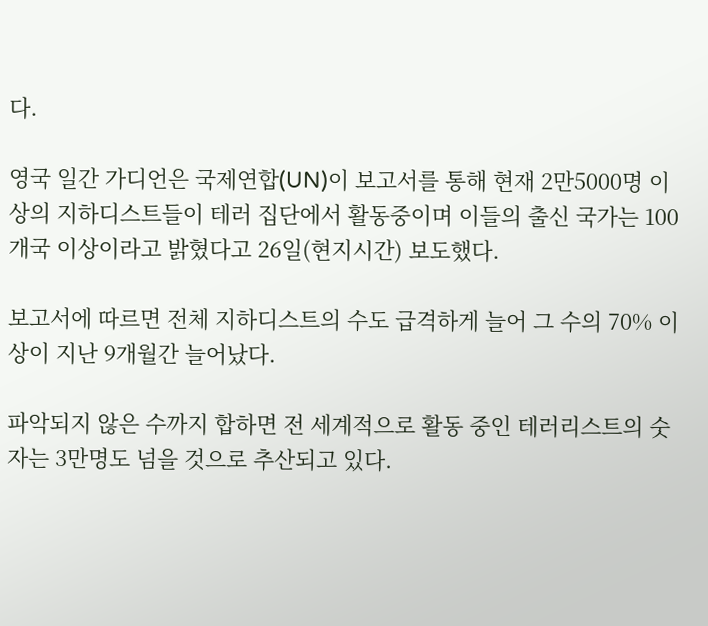다.

영국 일간 가디언은 국제연합(UN)이 보고서를 통해 현재 2만5000명 이상의 지하디스트들이 테러 집단에서 활동중이며 이들의 출신 국가는 100개국 이상이라고 밝혔다고 26일(현지시간) 보도했다.

보고서에 따르면 전체 지하디스트의 수도 급격하게 늘어 그 수의 70% 이상이 지난 9개월간 늘어났다.

파악되지 않은 수까지 합하면 전 세계적으로 활동 중인 테러리스트의 숫자는 3만명도 넘을 것으로 추산되고 있다.